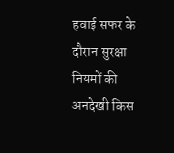हवाई सफर के दौरान सुरक्षा नियमों की अनदेखी किस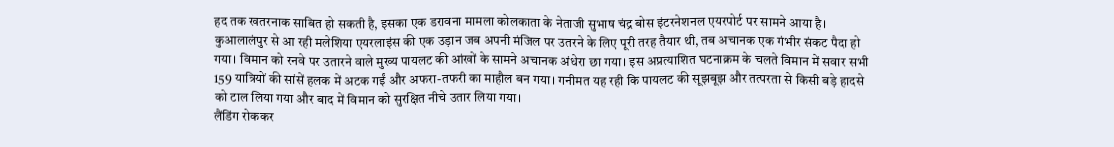हद तक खतरनाक साबित हो सकती है, इसका एक डरावना मामला कोलकाता के नेताजी सुभाष चंद्र बोस इंटरनेशनल एयरपोर्ट पर सामने आया है। कुआलालंपुर से आ रही मलेशिया एयरलाइंस की एक उड़ान जब अपनी मंजिल पर उतरने के लिए पूरी तरह तैयार थी, तब अचानक एक गंभीर संकट पैदा हो गया। विमान को रनवे पर उतारने वाले मुख्य पायलट की आंखों के सामने अचानक अंधेरा छा गया। इस अप्रत्याशित घटनाक्रम के चलते विमान में सवार सभी 159 यात्रियों की सांसें हलक में अटक गईं और अफरा-तफरी का माहौल बन गया। गनीमत यह रही कि पायलट की सूझबूझ और तत्परता से किसी बड़े हादसे को टाल लिया गया और बाद में विमान को सुरक्षित नीचे उतार लिया गया।
लैंडिंग रोककर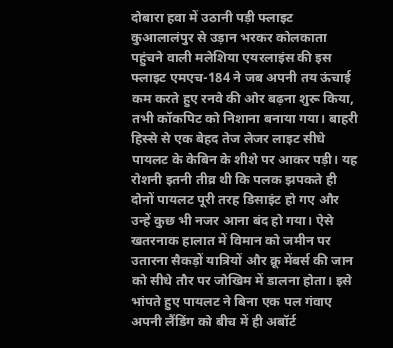दोबारा हवा में उठानी पड़ी फ्लाइट
कुआलालंपुर से उड़ान भरकर कोलकाता पहुंचने वाली मलेशिया एयरलाइंस की इस फ्लाइट एमएच-184 ने जब अपनी तय ऊंचाई कम करते हुए रनवे की ओर बढ़ना शुरू किया, तभी कॉकपिट को निशाना बनाया गया। बाहरी हिस्से से एक बेहद तेज लेजर लाइट सीधे पायलट के केबिन के शीशे पर आकर पड़ी। यह रोशनी इतनी तीव्र थी कि पलक झपकते ही दोनों पायलट पूरी तरह डिसाइंट हो गए और उन्हें कुछ भी नजर आना बंद हो गया। ऐसे खतरनाक हालात में विमान को जमीन पर उतारना सैकड़ों यात्रियों और क्रू मेंबर्स की जान को सीधे तौर पर जोखिम में डालना होता। इसे भांपते हुए पायलट ने बिना एक पल गंवाए अपनी लैंडिंग को बीच में ही अबॉर्ट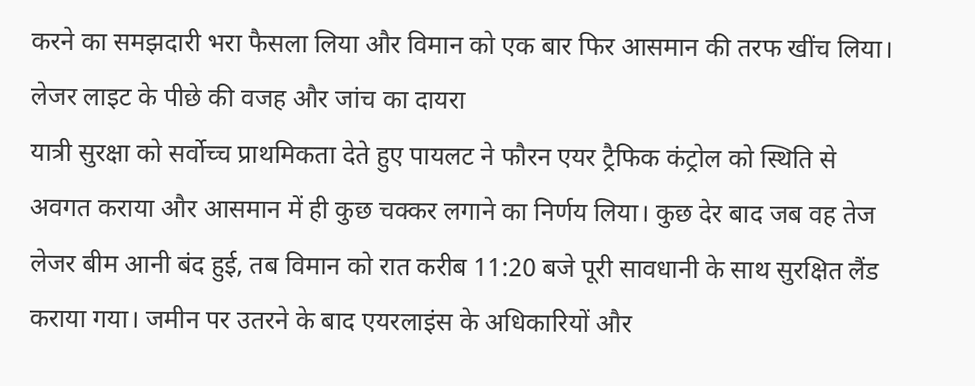करने का समझदारी भरा फैसला लिया और विमान को एक बार फिर आसमान की तरफ खींच लिया।
लेजर लाइट के पीछे की वजह और जांच का दायरा
यात्री सुरक्षा को सर्वोच्च प्राथमिकता देते हुए पायलट ने फौरन एयर ट्रैफिक कंट्रोल को स्थिति से अवगत कराया और आसमान में ही कुछ चक्कर लगाने का निर्णय लिया। कुछ देर बाद जब वह तेज लेजर बीम आनी बंद हुई, तब विमान को रात करीब 11:20 बजे पूरी सावधानी के साथ सुरक्षित लैंड कराया गया। जमीन पर उतरने के बाद एयरलाइंस के अधिकारियों और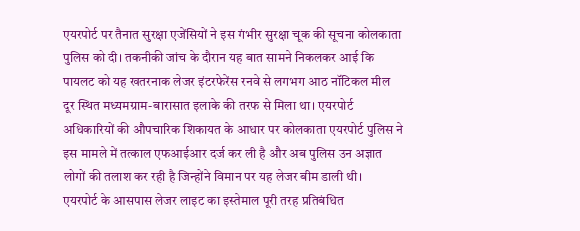एयरपोर्ट पर तैनात सुरक्षा एजेंसियों ने इस गंभीर सुरक्षा चूक की सूचना कोलकाता पुलिस को दी। तकनीकी जांच के दौरान यह बात सामने निकलकर आई कि पायलट को यह खतरनाक लेजर इंटरफेरेंस रनवे से लगभग आठ नॉटिकल मील दूर स्थित मध्यमग्राम-बारासात इलाके की तरफ से मिला था। एयरपोर्ट अधिकारियों की औपचारिक शिकायत के आधार पर कोलकाता एयरपोर्ट पुलिस ने इस मामले में तत्काल एफआईआर दर्ज कर ली है और अब पुलिस उन अज्ञात लोगों की तलाश कर रही है जिन्होंने विमान पर यह लेजर बीम डाली थी।
एयरपोर्ट के आसपास लेजर लाइट का इस्तेमाल पूरी तरह प्रतिबंधित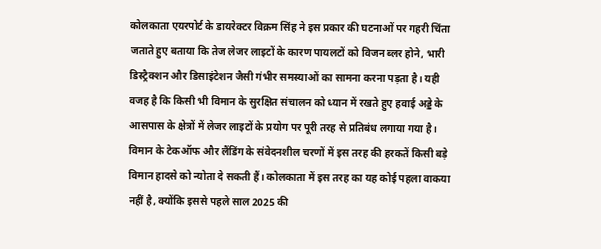कोलकाता एयरपोर्ट के डायरेक्टर विक्रम सिंह ने इस प्रकार की घटनाओं पर गहरी चिंता जताते हुए बताया कि तेज लेजर लाइटों के कारण पायलटों को विजन ब्लर होने, भारी डिस्ट्रैक्शन और डिसाइंटेशन जैसी गंभीर समस्याओं का सामना करना पड़ता है। यही वजह है कि किसी भी विमान के सुरक्षित संचालन को ध्यान में रखते हुए हवाई अड्डे के आसपास के क्षेत्रों में लेजर लाइटों के प्रयोग पर पूरी तरह से प्रतिबंध लगाया गया है। विमान के टेकऑफ और लैंडिंग के संवेदनशील चरणों में इस तरह की हरकतें किसी बड़े विमान हादसे को न्योता दे सकती हैं। कोलकाता में इस तरह का यह कोई पहला वाकया नहीं है, क्योंकि इससे पहले साल 2025 की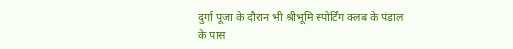दुर्गा पूजा के दौरान भी श्रीभूमि स्पोर्टिंग क्लब के पंडाल के पास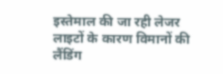इस्तेमाल की जा रही लेजर लाइटों के कारण विमानों की लैंडिंग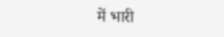में भारी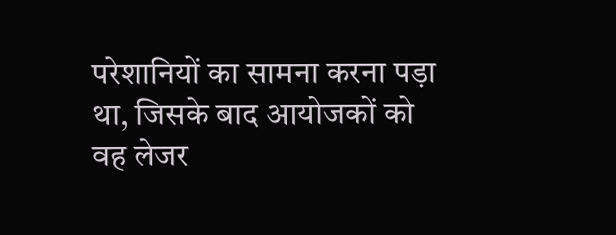परेशानियों का सामना करना पड़ा था, जिसके बाद आयोजकों को वह लेजर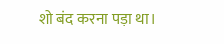शो बंद करना पड़ा था।